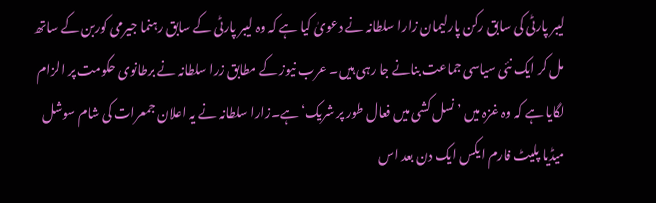لیبر پارٹی کی سابق رکن پارلیمان زارا سلطانہ نے دعویٰ کیا ہے کہ وہ لیبر پارٹی کے سابق رہنما جیرمی کوربن کے ساتھ مل کر ایک نئی سیاسی جماعت بنانے جا رہی ہیں۔ عرب نیوز کے مطابق زرا سلطانہ نے برطانوی حکومت پر الزام لگایا ہے کہ وہ غزہ میں ’نسل کشی میں فعال طور پر شریک‘ ہے۔زارا سلطانہ نے یہ اعلان جمعرات کی شام سوشل میڈیا پلیٹ فارم ایکس ایک دن بعد اس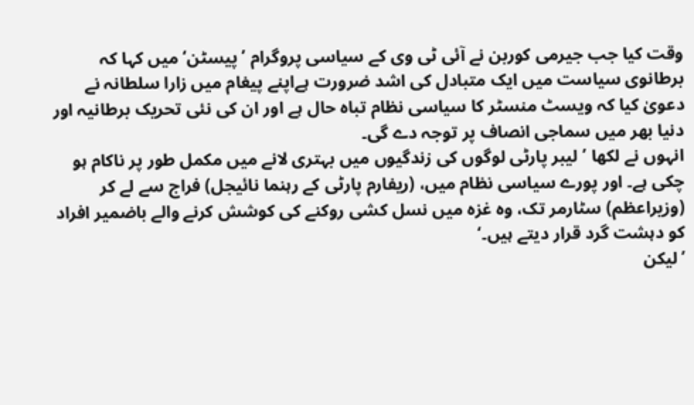وقت کیا جب جیرمی کوربن نے آئی ٹی وی کے سیاسی پروگرام ’پیسٹن‘ میں کہا کہ برطانوی سیاست میں ایک متبادل کی اشد ضرورت ہےاپنے پیغام میں زارا سلطانہ نے دعویٰ کیا کہ ویسٹ منسٹر کا سیاسی نظام تباہ حال ہے اور ان کی نئی تحریک برطانیہ اور دنیا بھر میں سماجی انصاف پر توجہ دے گی۔
انہوں نے لکھا ’لیبر پارٹی لوگوں کی زندگیوں میں بہتری لانے میں مکمل طور پر ناکام ہو چکی ہے۔ اور پورے سیاسی نظام میں، (ریفارم پارٹی کے رہنما نائیجل) فراج سے لے کر (وزیراعظم) سٹارمر تک، وہ غزہ میں نسل کشی روکنے کی کوشش کرنے والے باضمیر افراد کو دہشت گرد قرار دیتے ہیں۔‘
’لیکن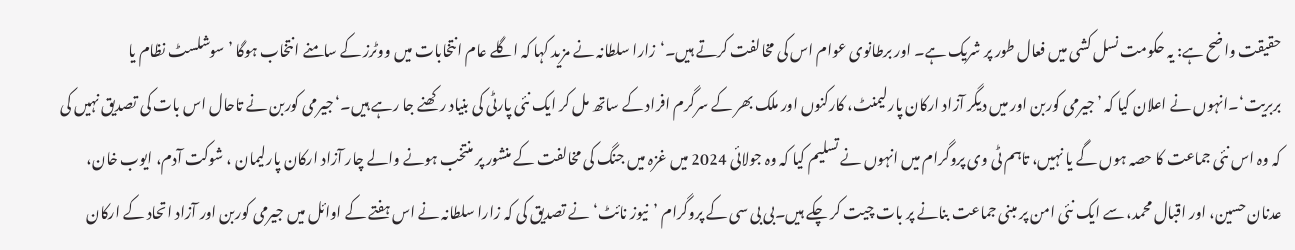حقیقت واضح ہے: یہ حکومت نسل کشی میں فعال طور پر شریک ہے۔ اور برطانوی عوام اس کی مخالفت کرتے ہیں۔‘زارا سلطانہ نے مزید کہا کہ اگلے عام انتخابات میں ووٹرز کے سامنے انتخاب ہوگا ’سوشلسٹ نظام یا بربریت‘۔انہوں نے اعلان کیا کہ ’جیرمی کوربن اور میں دیگر آزاد ارکان پارلیمنٹ، کارکنوں اور ملک بھر کے سرگرم افراد کے ساتھ مل کر ایک نئی پارٹی کی بنیاد رکھنے جا رہے ہیں۔‘جیرمی کوربن نے تاحال اس بات کی تصدیق نہیں کی کہ وہ اس نئی جماعت کا حصہ ہوں گے یا نہیں، تاہم ٹی وی پروگرام میں انہوں نے تسلیم کیا کہ وہ جولائی 2024 میں غزہ میں جنگ کی مخالفت کے منشور پر منتخب ہونے والے چار آزاد ارکان پارلیمان ، شوکت آدم، ایوب خان، عدنان حسین، اور اقبال محمد، سے ایک نئی امن پر مبنی جماعت بنانے پر بات چیت کر چکے ہیں۔بی بی سی کے پروگرام ’نیوز نائٹ‘ نے تصدیق کی کہ زارا سلطانہ نے اس ہفتے کے اوائل میں جیرمی کوربن اور آزاد اتحاد کے ارکان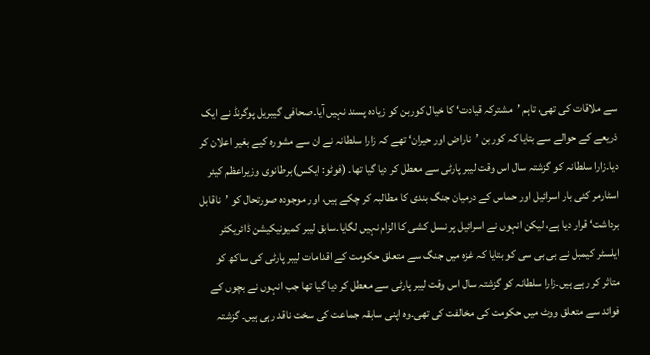سے ملاقات کی تھی، تاہم ’مشترکہ قیادت‘ کا خیال کوربن کو زیادہ پسند نہیں آیا۔صحافی گیبریل پوگرنڈ نے ایک ذریعے کے حوالے سے بتایا کہ کوربن ’ناراض اور حیران‘ تھے کہ زارا سلطانہ نے ان سے مشورہ کیے بغیر اعلان کر دیا۔زارا سلطانہ کو گزشتہ سال اس وقت لیبر پارٹی سے معطل کر دیا گیا تھا۔ (فوٹو: ایکس)برطانوی وزیراعظم کیئر اسٹارمر کئی بار اسرائیل اور حماس کے درمیان جنگ بندی کا مطالبہ کر چکے ہیں، اور موجودہ صورتحال کو ’ناقابل برداشت‘ قرار دیا ہے، لیکن انہوں نے اسرائیل پر نسل کشی کا الزام نہیں لگایا۔سابق لیبر کمیونیکیشن ڈائریکٹر ایلسٹر کیمبل نے بی بی سی کو بتایا کہ غزہ میں جنگ سے متعلق حکومت کے اقدامات لیبر پارٹی کی ساکھ کو متاثر کر رہے ہیں۔زارا سلطانہ کو گزشتہ سال اس وقت لیبر پارٹی سے معطل کر دیا گیا تھا جب انہوں نے بچوں کے فوائد سے متعلق ووٹ میں حکومت کی مخالفت کی تھی۔وہ اپنی سابقہ جماعت کی سخت ناقد رہی ہیں۔ گزشتہ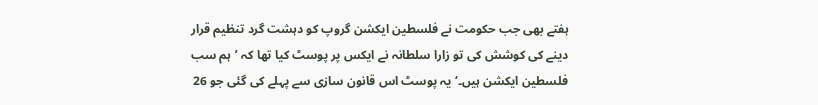ہفتے بھی جب حکومت نے فلسطین ایکشن گروپ کو دہشت گرد تنظیم قرار دینے کی کوشش کی تو زارا سلطانہ نے ایکس پر پوسٹ کیا تھا کہ ’ہم سب فلسطین ایکشن ہیں۔‘یہ پوسٹ اس قانون سازی سے پہلے کی گئی جو 26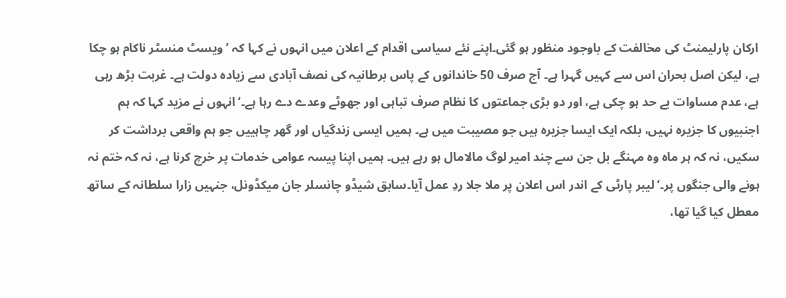ارکان پارلیمنٹ کی مخالفت کے باوجود منظور ہو گئی۔اپنے نئے سیاسی اقدام کے اعلان میں انہوں نے کہا کہ ’ویسٹ منسٹر ناکام ہو چکا ہے، لیکن اصل بحران اس سے کہیں گہرا ہے۔ آج صرف 50 خاندانوں کے پاس برطانیہ کی نصف آبادی سے زیادہ دولت ہے۔ غربت بڑھ رہی ہے، عدم مساوات بے حد ہو چکی ہے، اور دو بڑی جماعتوں کا نظام صرف تباہی اور جھوٹے وعدے دے رہا ہے۔‘انہوں نے مزید کہا کہ ہم اجنبیوں کا جزیرہ نہیں، بلکہ ایک ایسا جزیرہ ہیں جو مصیبت میں ہے۔ ہمیں ایسی زندگیاں اور گھر چاہییں جو ہم واقعی برداشت کر سکیں، نہ کہ ہر ماہ وہ مہنگے بل جن سے چند امیر لوگ مالامال ہو رہے ہیں۔ ہمیں اپنا پیسہ عوامی خدمات پر خرچ کرنا ہے، نہ کہ ختم نہ ہونے والی جنگوں پر۔‘لیبر پارٹی کے اندر اس اعلان پر ملا جلا ردِ عمل آیا۔سابق شیڈو چانسلر جان میکڈونل، جنہیں زارا سلطانہ کے ساتھ معطل کیا گیا تھا،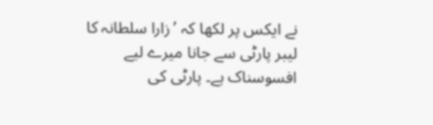نے ایکس پر لکھا کہ ’زارا سلطانہ کا لیبر پارٹی سے جانا میرے لیے افسوسناک ہے۔ پارٹی کی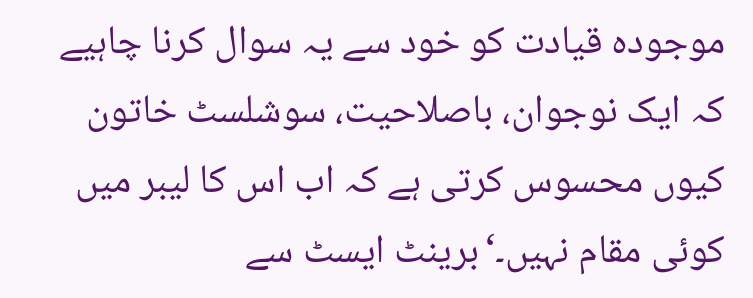موجودہ قیادت کو خود سے یہ سوال کرنا چاہیے کہ ایک نوجوان، باصلاحیت، سوشلسٹ خاتون کیوں محسوس کرتی ہے کہ اب اس کا لیبر میں کوئی مقام نہیں۔‘برینٹ ایسٹ سے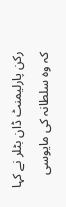رکن پارلیمنٹ ڈان بٹلر نے کہا کہ وہ سلطانہ کی مایوسی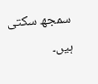سمجھ سکتی ہیں۔